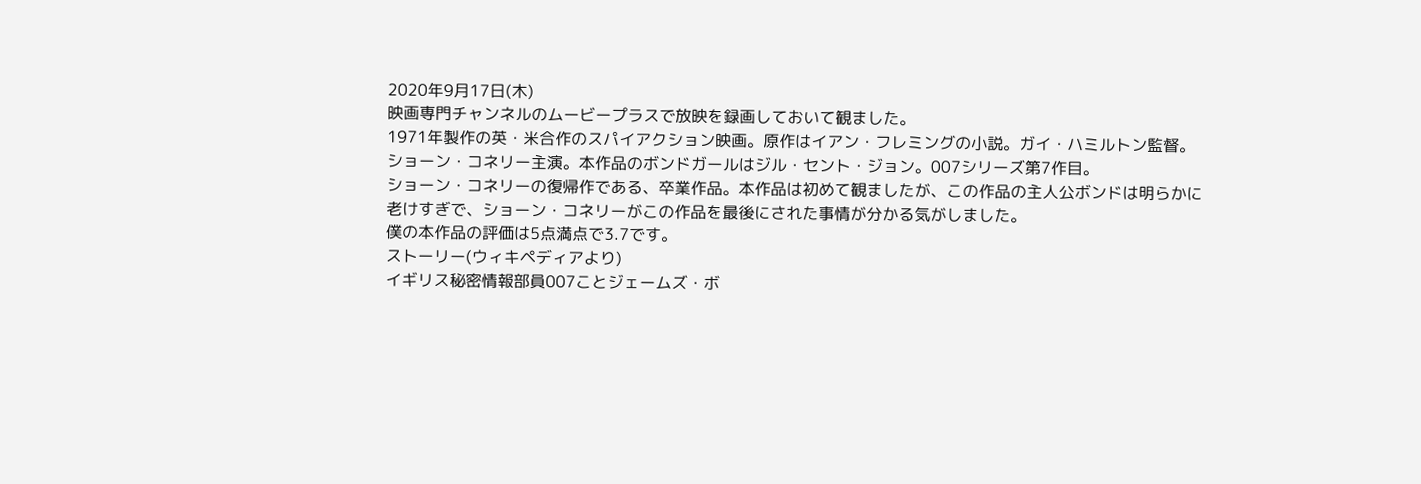2020年9月17日(木)
映画専門チャンネルのムービープラスで放映を録画しておいて観ました。
1971年製作の英・米合作のスパイアクション映画。原作はイアン・フレミングの小説。ガイ・ハミルトン監督。ショーン・コネリー主演。本作品のボンドガールはジル・セント・ジョン。007シリーズ第7作目。
ショーン・コネリーの復帰作である、卒業作品。本作品は初めて観ましたが、この作品の主人公ボンドは明らかに老けすぎで、ショーン・コネリーがこの作品を最後にされた事情が分かる気がしました。
僕の本作品の評価は5点満点で3.7です。
ストーリー(ウィキペディアより)
イギリス秘密情報部員007ことジェームズ・ボ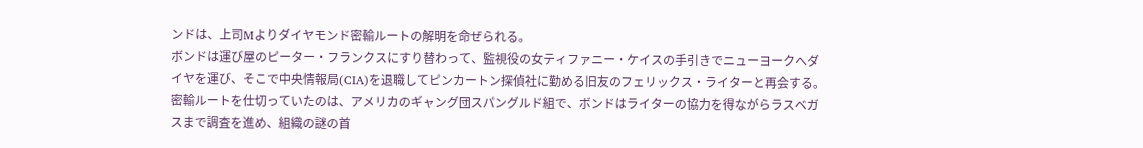ンドは、上司Mよりダイヤモンド密輸ルートの解明を命ぜられる。
ボンドは運び屋のピーター・フランクスにすり替わって、監視役の女ティファニー・ケイスの手引きでニューヨークへダイヤを運び、そこで中央情報局(CIA)を退職してピンカートン探偵社に勤める旧友のフェリックス・ライターと再会する。密輸ルートを仕切っていたのは、アメリカのギャング団スパングルド組で、ボンドはライターの協力を得ながらラスベガスまで調査を進め、組織の謎の首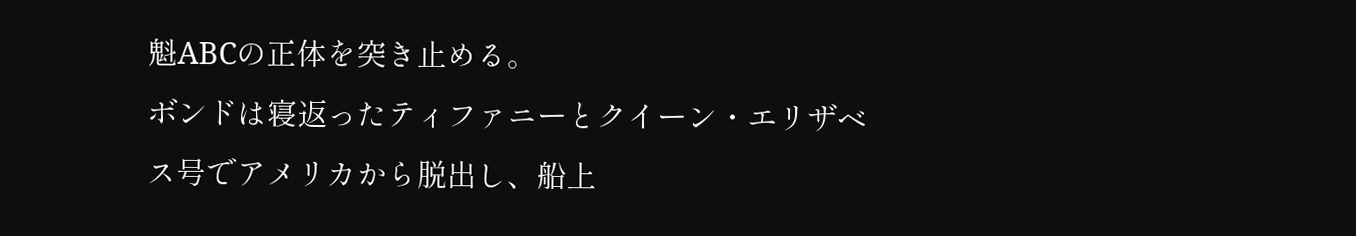魁ABCの正体を突き止める。
ボンドは寝返ったティファニーとクイーン・エリザベス号でアメリカから脱出し、船上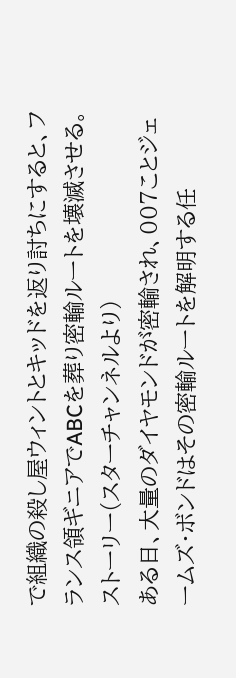で組織の殺し屋ウィントとキッドを返り討ちにすると、フランス領ギニアでABCを葬り密輸ルートを壊滅させる。
ストーリー(スターチャンネルより)
ある日、大量のダイヤモンドが密輸され、007ことジェームズ・ボンドはその密輸ルートを解明する任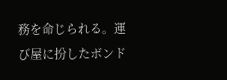務を命じられる。運び屋に扮したボンド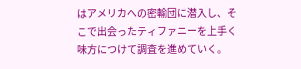はアメリカへの密輸団に潜入し、そこで出会ったティファニーを上手く味方につけて調査を進めていく。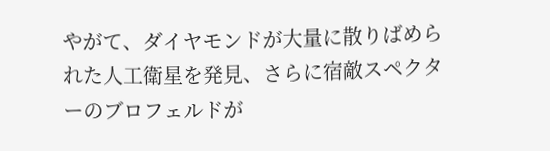やがて、ダイヤモンドが大量に散りばめられた人工衛星を発見、さらに宿敵スペクターのブロフェルドが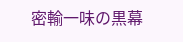密輸一味の黒幕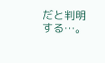だと判明する…。